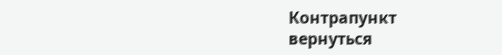Контрапункт
вернуться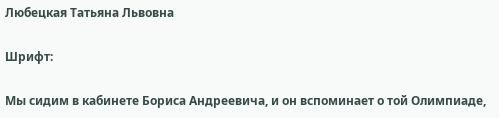Любецкая Татьяна Львовна

Шрифт:

Мы сидим в кабинете Бориса Андреевича, и он вспоминает о той Олимпиаде,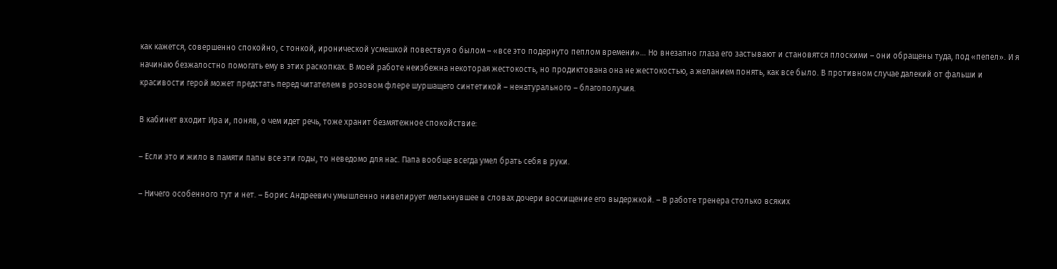как кажется, совершенно спокойно, с тонкой, иронической усмешкой повествуя о былом – «все это подернуто пеплом времени»… Но внезапно глаза его застывают и становятся плоскими – они обращены туда, под «пепел». И я начинаю безжалостно помогать ему в этих раскопках. В моей работе неизбежна некоторая жестокость, но продиктована она не жестокостью, а желанием понять, как все было. В противном случае далекий от фальши и красивости герой может предстать перед читателем в розовом флере шуршащего синтетикой – ненатурального – благополучия.

В кабинет входит Ира и, поняв, о чем идет речь, тоже хранит безмятежное спокойствие:

– Если это и жило в памяти папы все эти годы, то неведомо для нас. Папа вообще всегда умел брать себя в руки.

– Ничего особенного тут и нет. – Борис Андреевич умышленно нивелирует мелькнувшее в словах дочери восхищение его выдержкой. – В работе тренера столько всяких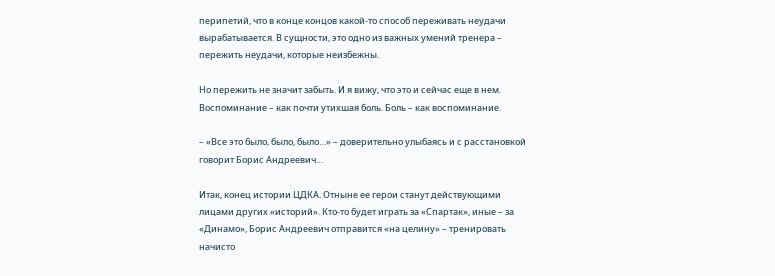перипетий, что в конце концов какой-то способ переживать неудачи вырабатывается. В сущности, это одно из важных умений тренера – пережить неудачи, которые неизбежны.

Но пережить не значит забыть. И я вижу, что это и сейчас еще в нем. Воспоминание – как почти утихшая боль. Боль – как воспоминание.

– «Все это было, было, было…» – доверительно улыбаясь и с расстановкой говорит Борис Андреевич…

Итак, конец истории ЦДКА. Отныне ее герои станут действующими лицами других «историй». Кто-то будет играть за «Спартак», иные – за «Динамо», Борис Андреевич отправится «на целину» – тренировать начисто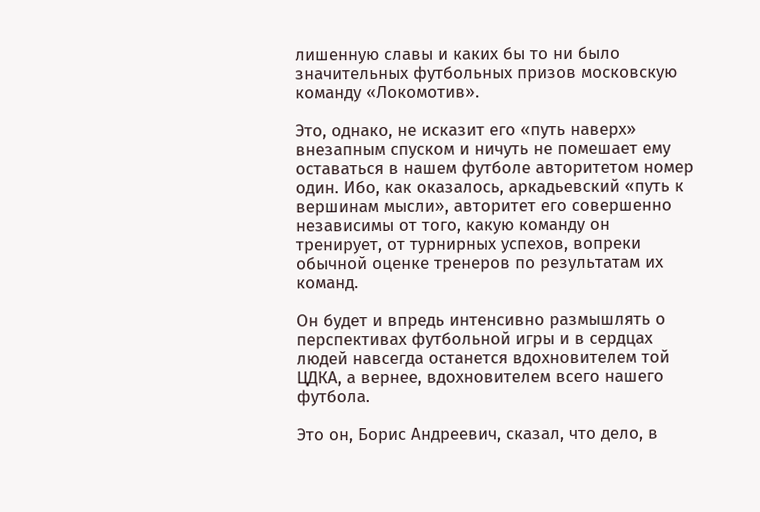лишенную славы и каких бы то ни было значительных футбольных призов московскую команду «Локомотив».

Это, однако, не исказит его «путь наверх» внезапным спуском и ничуть не помешает ему оставаться в нашем футболе авторитетом номер один. Ибо, как оказалось, аркадьевский «путь к вершинам мысли», авторитет его совершенно независимы от того, какую команду он тренирует, от турнирных успехов, вопреки обычной оценке тренеров по результатам их команд.

Он будет и впредь интенсивно размышлять о перспективах футбольной игры и в сердцах людей навсегда останется вдохновителем той ЦДКА, а вернее, вдохновителем всего нашего футбола.

Это он, Борис Андреевич, сказал, что дело, в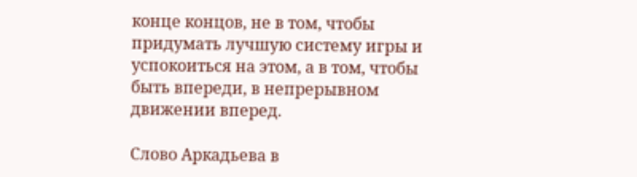конце концов, не в том, чтобы придумать лучшую систему игры и успокоиться на этом, а в том, чтобы быть впереди, в непрерывном движении вперед.

Слово Аркадьева в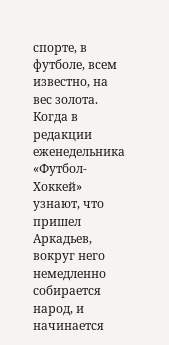спорте, в футболе, всем известно, на вес золота. Когда в редакции еженедельника «Футбол-Хоккей» узнают, что пришел Аркадьев, вокруг него немедленно собирается народ, и начинается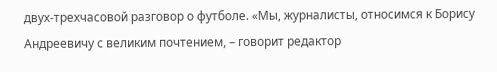двух-трехчасовой разговор о футболе. «Мы, журналисты, относимся к Борису Андреевичу с великим почтением, – говорит редактор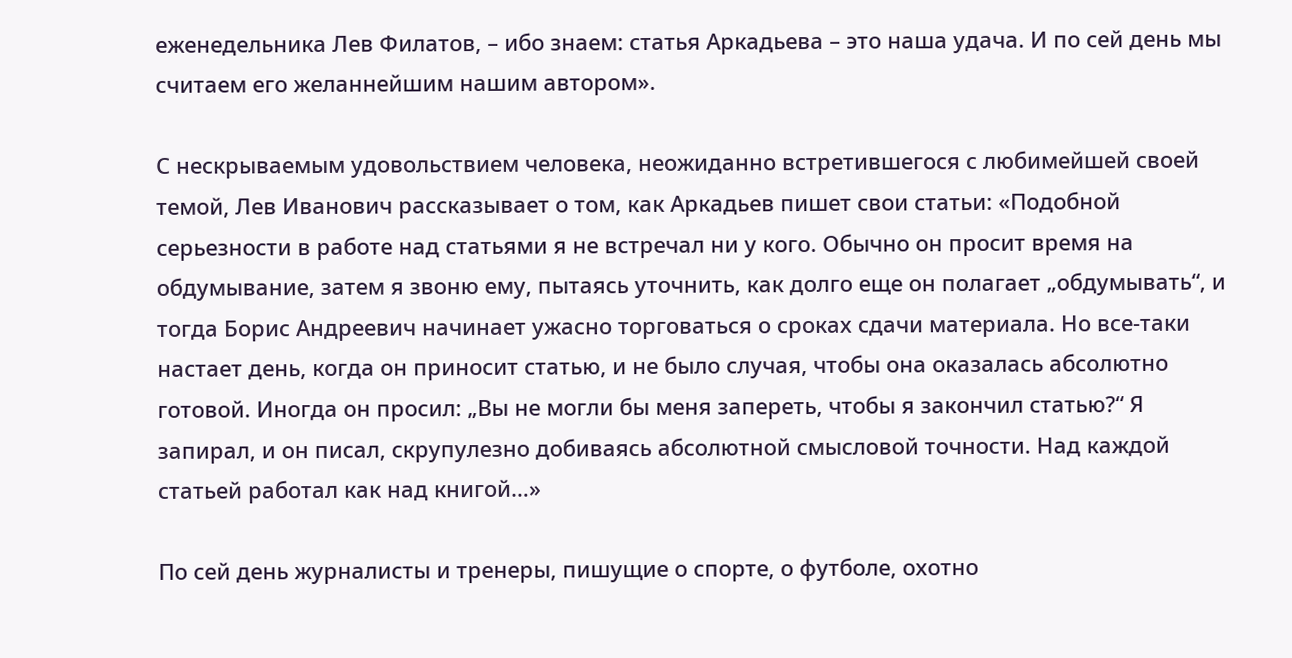еженедельника Лев Филатов, – ибо знаем: статья Аркадьева – это наша удача. И по сей день мы считаем его желаннейшим нашим автором».

С нескрываемым удовольствием человека, неожиданно встретившегося с любимейшей своей темой, Лев Иванович рассказывает о том, как Аркадьев пишет свои статьи: «Подобной серьезности в работе над статьями я не встречал ни у кого. Обычно он просит время на обдумывание, затем я звоню ему, пытаясь уточнить, как долго еще он полагает „обдумывать“, и тогда Борис Андреевич начинает ужасно торговаться о сроках сдачи материала. Но все-таки настает день, когда он приносит статью, и не было случая, чтобы она оказалась абсолютно готовой. Иногда он просил: „Вы не могли бы меня запереть, чтобы я закончил статью?“ Я запирал, и он писал, скрупулезно добиваясь абсолютной смысловой точности. Над каждой статьей работал как над книгой…»

По сей день журналисты и тренеры, пишущие о спорте, о футболе, охотно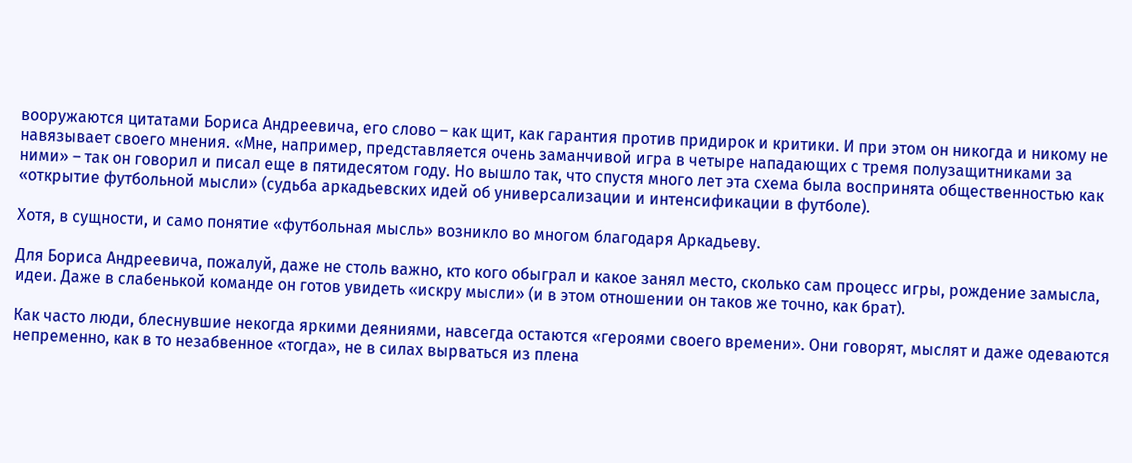вооружаются цитатами Бориса Андреевича, его слово – как щит, как гарантия против придирок и критики. И при этом он никогда и никому не навязывает своего мнения. «Мне, например, представляется очень заманчивой игра в четыре нападающих с тремя полузащитниками за ними» – так он говорил и писал еще в пятидесятом году. Но вышло так, что спустя много лет эта схема была воспринята общественностью как «открытие футбольной мысли» (судьба аркадьевских идей об универсализации и интенсификации в футболе).

Хотя, в сущности, и само понятие «футбольная мысль» возникло во многом благодаря Аркадьеву.

Для Бориса Андреевича, пожалуй, даже не столь важно, кто кого обыграл и какое занял место, сколько сам процесс игры, рождение замысла, идеи. Даже в слабенькой команде он готов увидеть «искру мысли» (и в этом отношении он таков же точно, как брат).

Как часто люди, блеснувшие некогда яркими деяниями, навсегда остаются «героями своего времени». Они говорят, мыслят и даже одеваются непременно, как в то незабвенное «тогда», не в силах вырваться из плена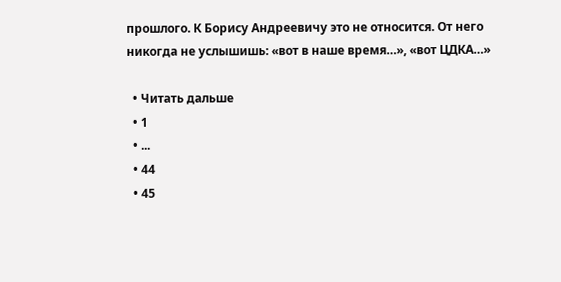прошлого. К Борису Андреевичу это не относится. От него никогда не услышишь: «вот в наше время…», «вот ЦДКА…»

  • Читать дальше
  • 1
  • ...
  • 44
  • 45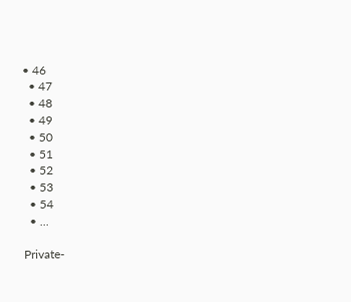• 46
  • 47
  • 48
  • 49
  • 50
  • 51
  • 52
  • 53
  • 54
  • ...

Private-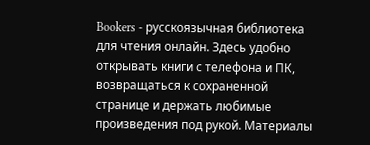Bookers - русскоязычная библиотека для чтения онлайн. Здесь удобно открывать книги с телефона и ПК, возвращаться к сохраненной странице и держать любимые произведения под рукой. Материалы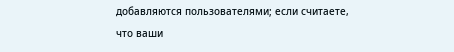добавляются пользователями; если считаете, что ваши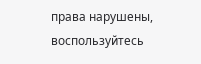права нарушены, воспользуйтесь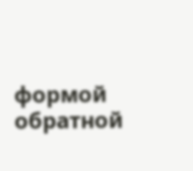формой обратной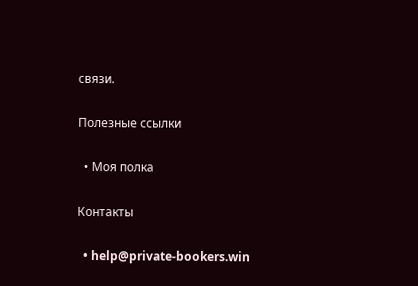связи.

Полезные ссылки

  • Моя полка

Контакты

  • help@private-bookers.win